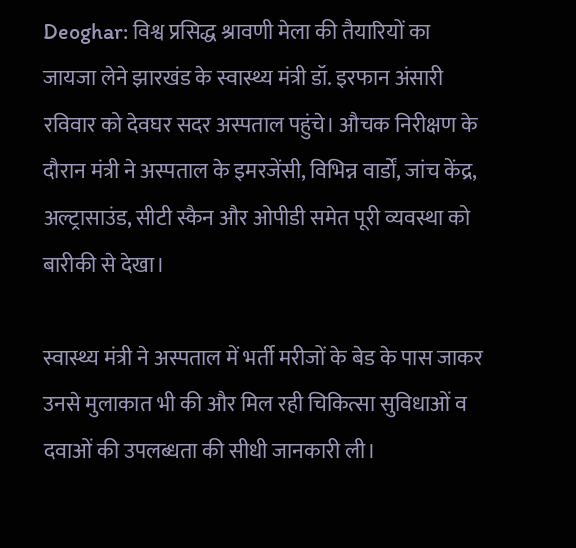Deoghar: विश्व प्रसिद्ध श्रावणी मेला की तैयारियों का जायजा लेने झारखंड के स्वास्थ्य मंत्री डॉ. इरफान अंसारी रविवार को देवघर सदर अस्पताल पहुंचे। औचक निरीक्षण के दौरान मंत्री ने अस्पताल के इमरजेंसी, विभिन्न वार्डों, जांच केंद्र, अल्ट्रासाउंड, सीटी स्कैन और ओपीडी समेत पूरी व्यवस्था को बारीकी से देखा।

स्वास्थ्य मंत्री ने अस्पताल में भर्ती मरीजों के बेड के पास जाकर उनसे मुलाकात भी की और मिल रही चिकित्सा सुविधाओं व दवाओं की उपलब्धता की सीधी जानकारी ली।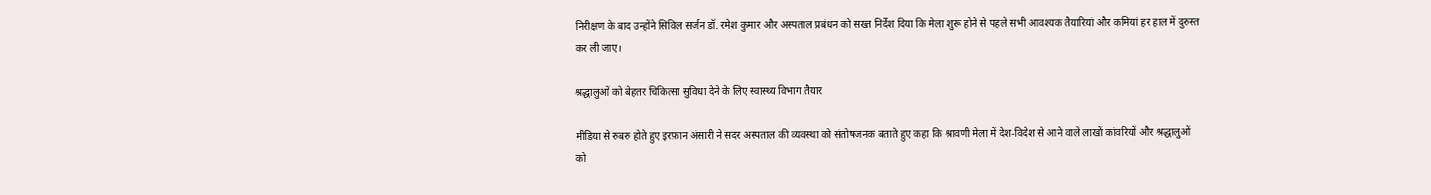निरीक्षण के बाद उन्होंने सिविल सर्जन डॉ. रमेश कुमार और अस्पताल प्रबंधन को सख्त निर्देश दिया कि मेला शुरू होने से पहले सभी आवश्यक तैयारियां और कमियां हर हाल में दुरुस्त कर ली जाए।

श्रद्धालुओं को बेहतर चिकित्सा सुविधा देने के लिए स्वास्थ्य विभाग तैयार

मीडिया से रुबरु होते हुए इरफ़ान अंसारी ने सदर अस्पताल की व्यवस्था को संतोषजनक बताते हुए कहा कि श्रावणी मेला में देश-विदेश से आने वाले लाखों कांवरियों और श्रद्धालुओं को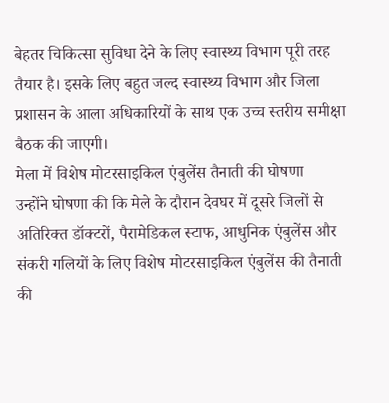बेहतर चिकित्सा सुविधा देने के लिए स्वास्थ्य विभाग पूरी तरह तैयार है। इसके लिए बहुत जल्द स्वास्थ्य विभाग और जिला प्रशासन के आला अधिकारियों के साथ एक उच्च स्तरीय समीक्षा बैठक की जाएगी।
मेला में विशेष मोटरसाइकिल एंबुलेंस तैनाती की घोषणा
उन्होंने घोषणा की कि मेले के दौरान देवघर में दूसरे जिलों से अतिरिक्त डॉक्टरों, पैरामेडिकल स्टाफ, आधुनिक एंबुलेंस और संकरी गलियों के लिए विशेष मोटरसाइकिल एंबुलेंस की तैनाती की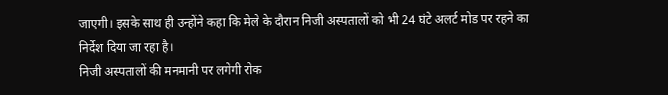जाएगी। इसके साथ ही उन्होंने कहा कि मेले के दौरान निजी अस्पतालों को भी 24 घंटे अलर्ट मोड पर रहने का निर्देश दिया जा रहा है।
निजी अस्पतालों की मनमानी पर लगेगी रोक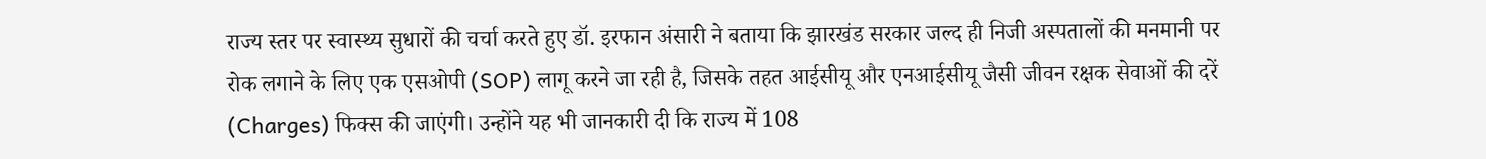राज्य स्तर पर स्वास्थ्य सुधारों की चर्चा करते हुए डॉ. इरफान अंसारी ने बताया कि झारखंड सरकार जल्द ही निजी अस्पतालों की मनमानी पर रोक लगाने के लिए एक एसओपी (SOP) लागू करने जा रही है, जिसके तहत आईसीयू और एनआईसीयू जैसी जीवन रक्षक सेवाओं की दरें (Charges) फिक्स की जाएंगी। उन्होंने यह भी जानकारी दी कि राज्य में 108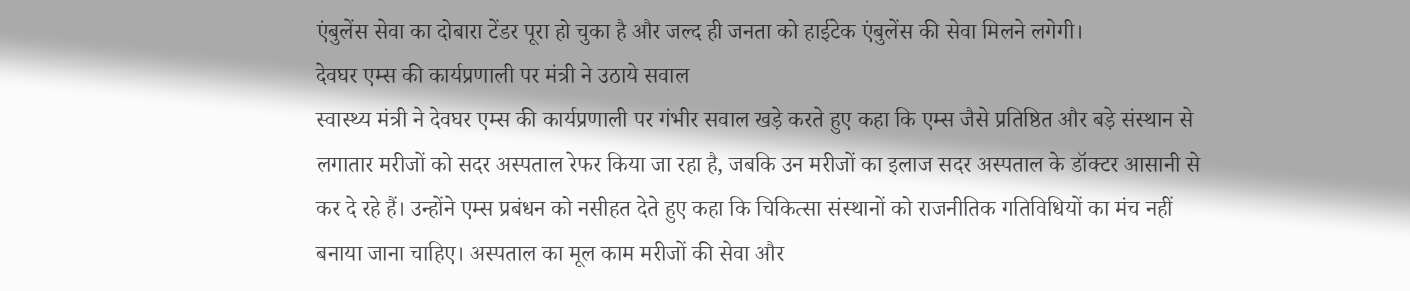एंबुलेंस सेवा का दोबारा टेंडर पूरा हो चुका है और जल्द ही जनता को हाईटेक एंबुलेंस की सेवा मिलने लगेगी।
देवघर एम्स की कार्यप्रणाली पर मंत्री ने उठाये सवाल
स्वास्थ्य मंत्री ने देवघर एम्स की कार्यप्रणाली पर गंभीर सवाल खड़े करते हुए कहा कि एम्स जैसे प्रतिष्ठित और बड़े संस्थान से लगातार मरीजों को सदर अस्पताल रेफर किया जा रहा है, जबकि उन मरीजों का इलाज सदर अस्पताल के डॉक्टर आसानी से कर दे रहे हैं। उन्होंने एम्स प्रबंधन को नसीहत देते हुए कहा कि चिकित्सा संस्थानों को राजनीतिक गतिविधियों का मंच नहीं बनाया जाना चाहिए। अस्पताल का मूल काम मरीजों की सेवा और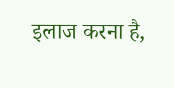इलाज करना है,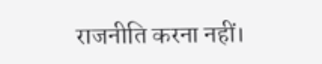राजनीति करना नहीं।